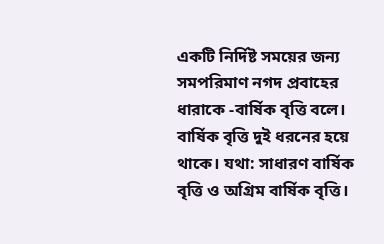একটি নির্দিষ্ট সময়ের জন্য সমপরিমাণ নগদ প্রবাহের ধারাকে -বার্ষিক বৃত্তি বলে।
বার্ষিক বৃত্তি দুই ধরনের হয়ে থাকে। যথা: সাধারণ বার্ষিক বৃত্তি ও অগ্রিম বার্ষিক বৃত্তি।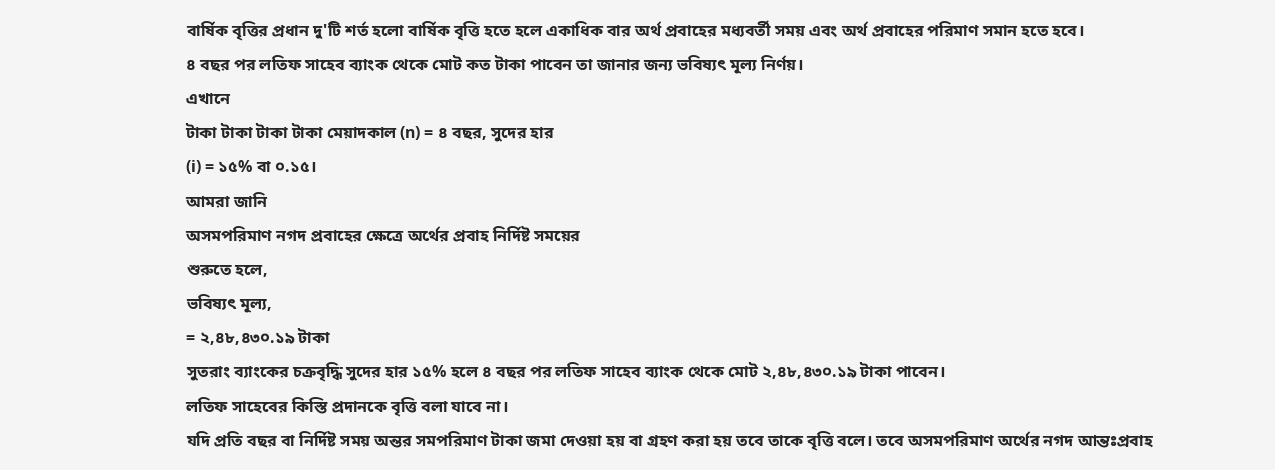বার্ষিক বৃত্তির প্রধান দু'টি শর্ত হলো বার্ষিক বৃত্তি হতে হলে একাধিক বার অর্থ প্রবাহের মধ্যবর্তী সময় এবং অর্থ প্রবাহের পরিমাণ সমান হতে হবে।
৪ বছর পর লতিফ সাহেব ব্যাংক থেকে মোট কত টাকা পাবেন তা জানার জন্য ভবিষ্যৎ মূল্য নির্ণয়।
এখানে
টাকা টাকা টাকা টাকা মেয়াদকাল (n) = ৪ বছর, সুদের হার
(i) = ১৫% বা ০.১৫।
আমরা জানি
অসমপরিমাণ নগদ প্রবাহের ক্ষেত্রে অর্থের প্রবাহ নির্দিষ্ট সময়ের
শুরুতে হলে,
ভবিষ্যৎ মূল্য,
= ২,৪৮,৪৩০.১৯ টাকা
সুতরাং ব্যাংকের চক্রবৃদ্ধি সুদের হার ১৫% হলে ৪ বছর পর লতিফ সাহেব ব্যাংক থেকে মোট ২,৪৮,৪৩০.১৯ টাকা পাবেন।
লতিফ সাহেবের কিস্তি প্রদানকে বৃত্তি বলা যাবে না।
যদি প্রতি বছর বা নির্দিষ্ট সময় অন্তর সমপরিমাণ টাকা জমা দেওয়া হয় বা গ্রহণ করা হয় তবে তাকে বৃত্তি বলে। তবে অসমপরিমাণ অর্থের নগদ আন্তঃপ্রবাহ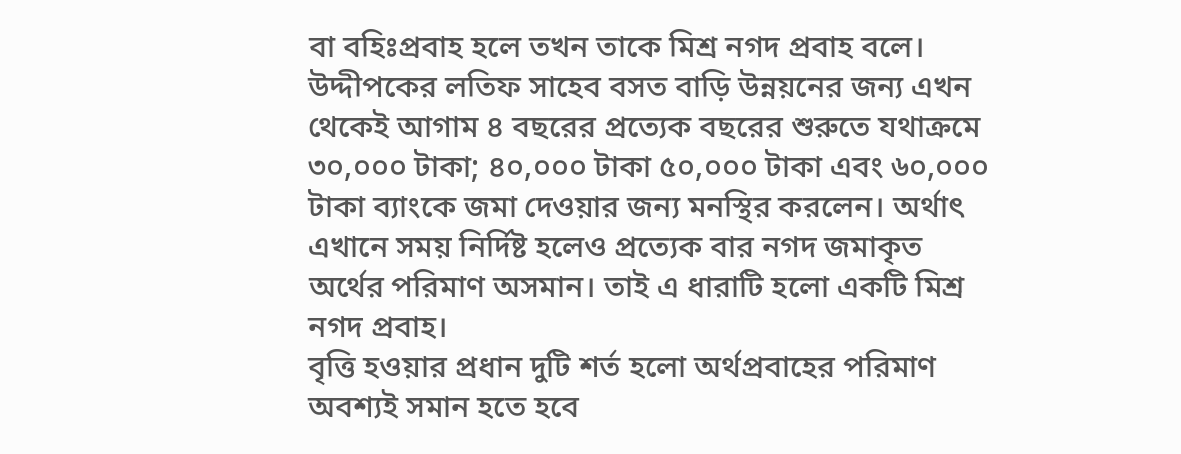বা বহিঃপ্রবাহ হলে তখন তাকে মিশ্র নগদ প্রবাহ বলে।
উদ্দীপকের লতিফ সাহেব বসত বাড়ি উন্নয়নের জন্য এখন থেকেই আগাম ৪ বছরের প্রত্যেক বছরের শুরুতে যথাক্রমে ৩০,০০০ টাকা; ৪০,০০০ টাকা ৫০,০০০ টাকা এবং ৬০,০০০ টাকা ব্যাংকে জমা দেওয়ার জন্য মনস্থির করলেন। অর্থাৎ এখানে সময় নির্দিষ্ট হলেও প্রত্যেক বার নগদ জমাকৃত অর্থের পরিমাণ অসমান। তাই এ ধারাটি হলো একটি মিশ্র নগদ প্রবাহ।
বৃত্তি হওয়ার প্রধান দুটি শর্ত হলো অর্থপ্রবাহের পরিমাণ অবশ্যই সমান হতে হবে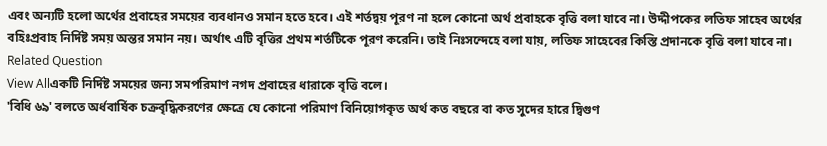এবং অন্যটি হলো অর্থের প্রবাহের সময়ের ব্যবধানও সমান হতে হবে। এই শর্তদ্বয় পূরণ না হলে কোনো অর্থ প্রবাহকে বৃত্তি বলা যাবে না। উদ্দীপকের লতিফ সাহেব অর্থের বহিঃপ্রবাহ নির্দিষ্ট সময় অন্তর সমান নয়। অর্থাৎ এটি বৃত্তির প্রথম শর্তটিকে পূরণ করেনি। তাই নিঃসন্দেহে বলা যায়, লতিফ সাহেবের কিস্তি প্রদানকে বৃত্তি বলা যাবে না।
Related Question
View Allএকটি নির্দিষ্ট সময়ের জন্য সমপরিমাণ নগদ প্রবাহের ধারাকে বৃত্তি বলে।
'বিধি ৬৯' বলতে অর্ধবার্ষিক চক্রবৃদ্ধিকরণের ক্ষেত্রে যে কোনো পরিমাণ বিনিয়োগকৃত অর্থ কত বছরে বা কত সুদের হারে দ্বিগুণ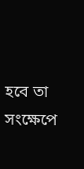হবে তা সংক্ষেপে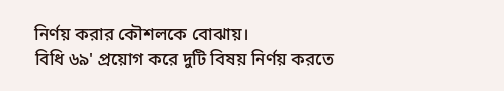নির্ণয় করার কৌশলকে বোঝায়।
বিধি ৬৯' প্রয়োগ করে দুটি বিষয় নির্ণয় করতে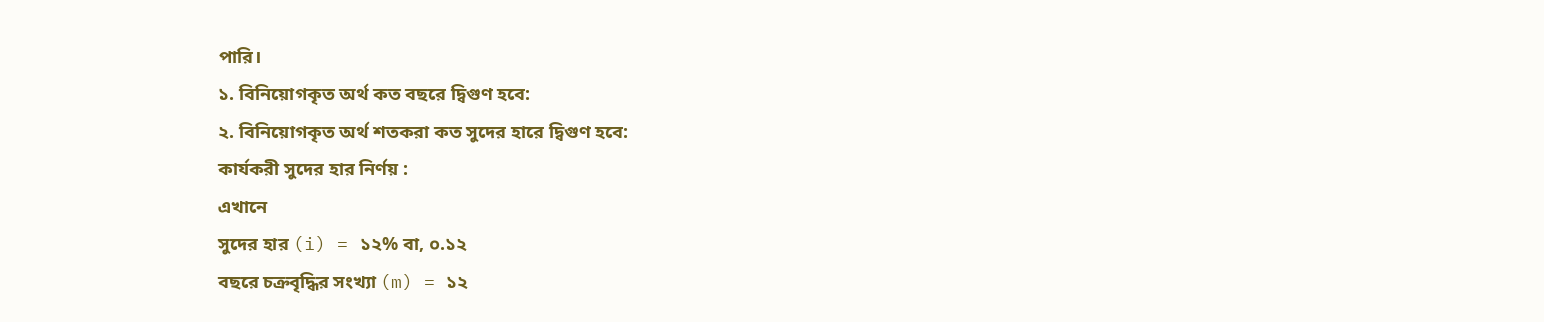পারি।
১. বিনিয়োগকৃত অর্থ কত বছরে দ্বিগুণ হবে:
২. বিনিয়োগকৃত অর্থ শতকরা কত সুদের হারে দ্বিগুণ হবে:
কার্যকরী সুদের হার নির্ণয় :
এখানে
সুদের হার (i) = ১২% বা, ০.১২
বছরে চক্রবৃদ্ধির সংখ্যা (m) = ১২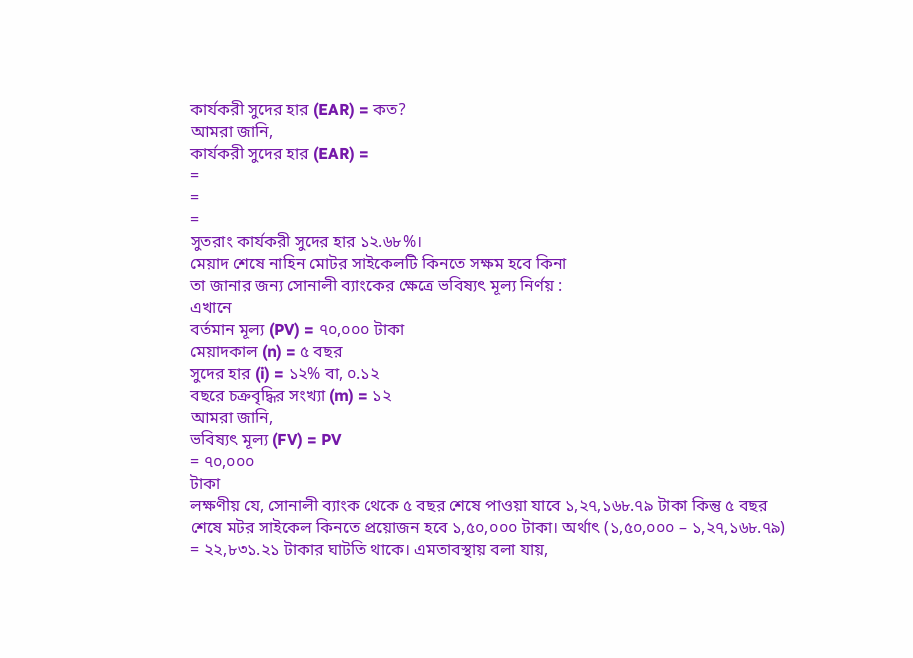কার্যকরী সুদের হার (EAR) = কত?
আমরা জানি,
কার্যকরী সুদের হার (EAR) =
=
=
=
সুতরাং কার্যকরী সুদের হার ১২.৬৮%।
মেয়াদ শেষে নাহিন মোটর সাইকেলটি কিনতে সক্ষম হবে কিনা
তা জানার জন্য সোনালী ব্যাংকের ক্ষেত্রে ভবিষ্যৎ মূল্য নির্ণয় :
এখানে
বর্তমান মূল্য (PV) = ৭০,০০০ টাকা
মেয়াদকাল (n) = ৫ বছর
সুদের হার (i) = ১২% বা, ০.১২
বছরে চক্রবৃদ্ধির সংখ্যা (m) = ১২
আমরা জানি,
ভবিষ্যৎ মূল্য (FV) = PV
= ৭০,০০০
টাকা
লক্ষণীয় যে, সোনালী ব্যাংক থেকে ৫ বছর শেষে পাওয়া যাবে ১,২৭,১৬৮.৭৯ টাকা কিন্তু ৫ বছর শেষে মটর সাইকেল কিনতে প্রয়োজন হবে ১,৫০,০০০ টাকা। অর্থাৎ (১,৫০,০০০ – ১,২৭,১৬৮.৭৯) = ২২,৮৩১.২১ টাকার ঘাটতি থাকে। এমতাবস্থায় বলা যায়,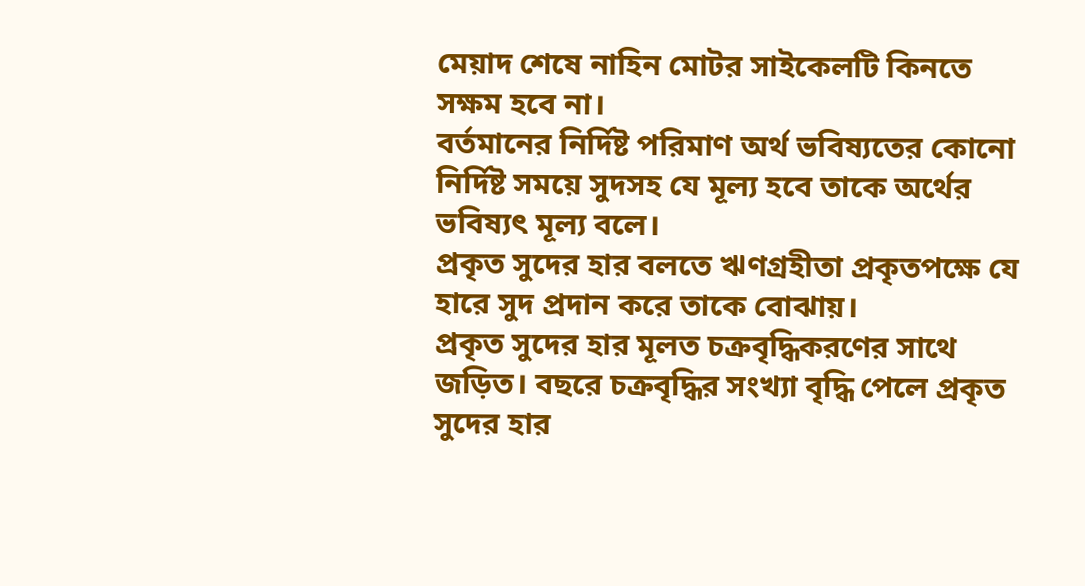মেয়াদ শেষে নাহিন মোটর সাইকেলটি কিনতে সক্ষম হবে না।
বর্তমানের নির্দিষ্ট পরিমাণ অর্থ ভবিষ্যতের কোনো নির্দিষ্ট সময়ে সুদসহ যে মূল্য হবে তাকে অর্থের ভবিষ্যৎ মূল্য বলে।
প্রকৃত সুদের হার বলতে ঋণগ্রহীতা প্রকৃতপক্ষে যে হারে সুদ প্রদান করে তাকে বোঝায়।
প্রকৃত সুদের হার মূলত চক্রবৃদ্ধিকরণের সাথে জড়িত। বছরে চক্রবৃদ্ধির সংখ্যা বৃদ্ধি পেলে প্রকৃত সুদের হার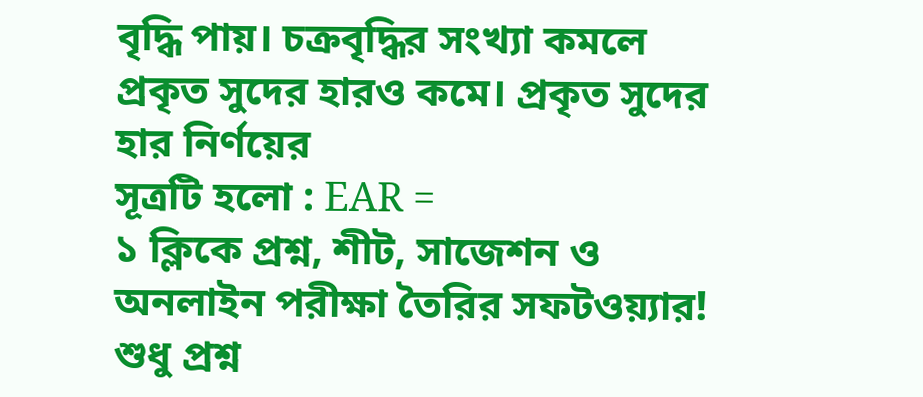বৃদ্ধি পায়। চক্রবৃদ্ধির সংখ্যা কমলে প্রকৃত সুদের হারও কমে। প্রকৃত সুদের হার নির্ণয়ের
সূত্রটি হলো : EAR =
১ ক্লিকে প্রশ্ন, শীট, সাজেশন ও
অনলাইন পরীক্ষা তৈরির সফটওয়্যার!
শুধু প্রশ্ন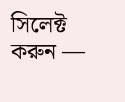সিলেক্ট করুন —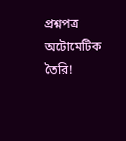প্রশ্নপত্র অটোমেটিক তৈরি!